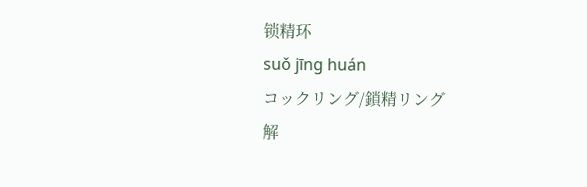锁精环
suǒ jīng huán
コックリング/鎖精リング
解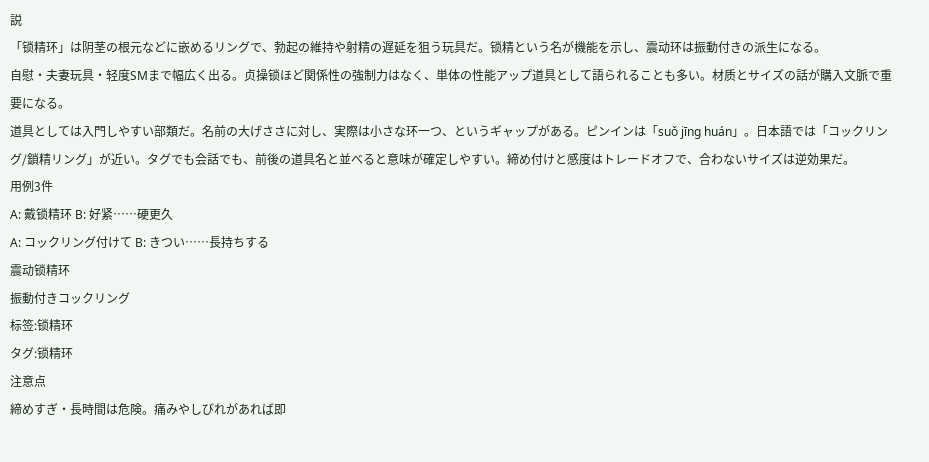説
「锁精环」は阴茎の根元などに嵌めるリングで、勃起の維持や射精の遅延を狙う玩具だ。锁精という名が機能を示し、震动环は振動付きの派生になる。
自慰・夫妻玩具・轻度SMまで幅広く出る。贞操锁ほど関係性の強制力はなく、単体の性能アップ道具として語られることも多い。材质とサイズの話が購入文脈で重要になる。
道具としては入門しやすい部類だ。名前の大げささに対し、実際は小さな环一つ、というギャップがある。ピンインは「suǒ jīng huán」。日本語では「コックリング/鎖精リング」が近い。タグでも会話でも、前後の道具名と並べると意味が確定しやすい。締め付けと感度はトレードオフで、合わないサイズは逆効果だ。
用例3件
A: 戴锁精环 B: 好紧……硬更久
A: コックリング付けて B: きつい……長持ちする
震动锁精环
振動付きコックリング
标签:锁精环
タグ:锁精环
注意点
締めすぎ・長時間は危険。痛みやしびれがあれば即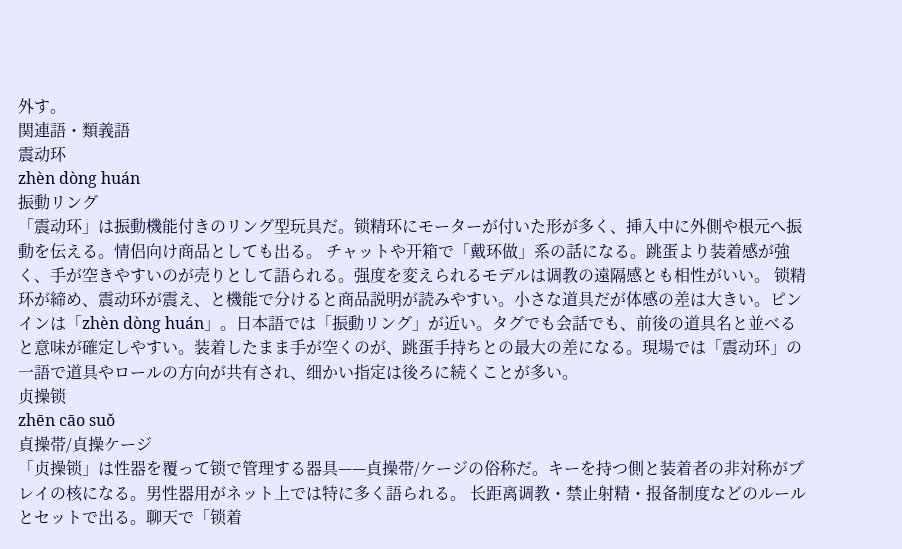外す。
関連語・類義語
震动环
zhèn dòng huán
振動リング
「震动环」は振動機能付きのリング型玩具だ。锁精环にモーターが付いた形が多く、挿入中に外側や根元へ振動を伝える。情侣向け商品としても出る。 チャットや开箱で「戴环做」系の話になる。跳蛋より装着感が強く、手が空きやすいのが売りとして語られる。强度を変えられるモデルは调教の遠隔感とも相性がいい。 锁精环が締め、震动环が震え、と機能で分けると商品説明が読みやすい。小さな道具だが体感の差は大きい。ピンインは「zhèn dòng huán」。日本語では「振動リング」が近い。タグでも会話でも、前後の道具名と並べると意味が確定しやすい。装着したまま手が空くのが、跳蛋手持ちとの最大の差になる。現場では「震动环」の一語で道具やロールの方向が共有され、细かい指定は後ろに続くことが多い。
贞操锁
zhēn cāo suǒ
貞操帯/貞操ケージ
「贞操锁」は性器を覆って锁で管理する器具——貞操帯/ケージの俗称だ。キーを持つ側と装着者の非対称がプレイの核になる。男性器用がネット上では特に多く語られる。 长距离调教・禁止射精・报备制度などのルールとセットで出る。聊天で「锁着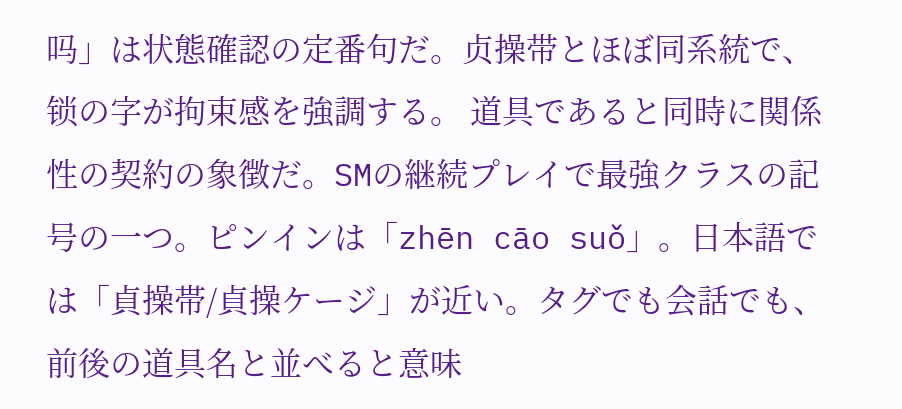吗」は状態確認の定番句だ。贞操带とほぼ同系統で、锁の字が拘束感を強調する。 道具であると同時に関係性の契約の象徴だ。SMの継続プレイで最強クラスの記号の一つ。ピンインは「zhēn cāo suǒ」。日本語では「貞操帯/貞操ケージ」が近い。タグでも会話でも、前後の道具名と並べると意味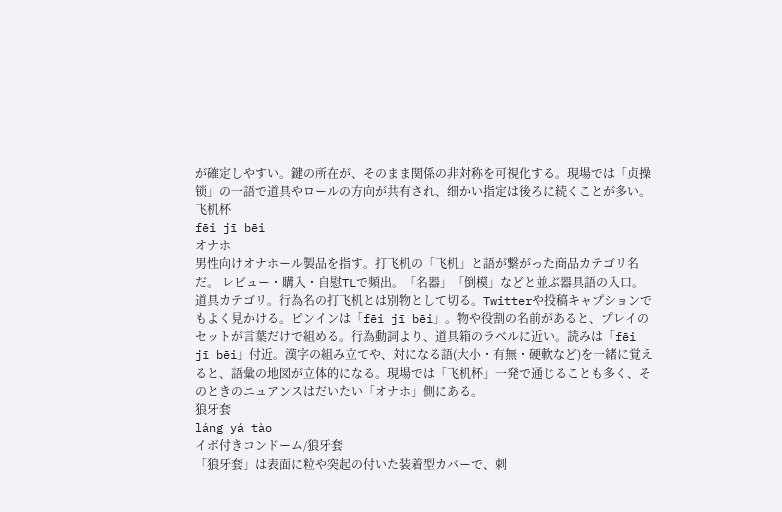が確定しやすい。鍵の所在が、そのまま関係の非対称を可視化する。現場では「贞操锁」の一語で道具やロールの方向が共有され、细かい指定は後ろに続くことが多い。
飞机杯
fēi jī bēi
オナホ
男性向けオナホール製品を指す。打飞机の「飞机」と語が繋がった商品カテゴリ名だ。 レビュー・購入・自慰TLで頻出。「名器」「倒模」などと並ぶ器具語の入口。 道具カテゴリ。行為名の打飞机とは別物として切る。Twitterや投稿キャプションでもよく見かける。ピンインは「fēi jī bēi」。物や役割の名前があると、プレイのセットが言葉だけで組める。行為動詞より、道具箱のラベルに近い。読みは「fēi jī bēi」付近。漢字の組み立てや、対になる語(大小・有無・硬軟など)を一緒に覚えると、語彙の地図が立体的になる。現場では「飞机杯」一発で通じることも多く、そのときのニュアンスはだいたい「オナホ」側にある。
狼牙套
láng yá tào
イボ付きコンドーム/狼牙套
「狼牙套」は表面に粒や突起の付いた装着型カバーで、刺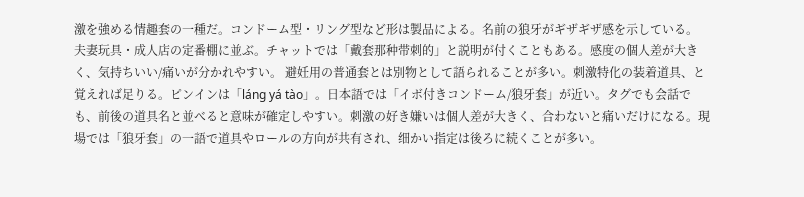激を強める情趣套の一種だ。コンドーム型・リング型など形は製品による。名前の狼牙がギザギザ感を示している。 夫妻玩具・成人店の定番棚に並ぶ。チャットでは「戴套那种带刺的」と説明が付くこともある。感度の個人差が大きく、気持ちいい/痛いが分かれやすい。 避妊用の普通套とは別物として語られることが多い。刺激特化の装着道具、と覚えれば足りる。ピンインは「láng yá tào」。日本語では「イボ付きコンドーム/狼牙套」が近い。タグでも会話でも、前後の道具名と並べると意味が確定しやすい。刺激の好き嫌いは個人差が大きく、合わないと痛いだけになる。現場では「狼牙套」の一語で道具やロールの方向が共有され、细かい指定は後ろに続くことが多い。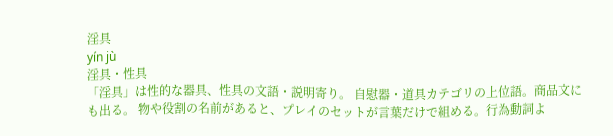淫具
yín jù
淫具・性具
「淫具」は性的な器具、性具の文語・説明寄り。 自慰器・道具カテゴリの上位語。商品文にも出る。 物や役割の名前があると、プレイのセットが言葉だけで組める。行為動詞よ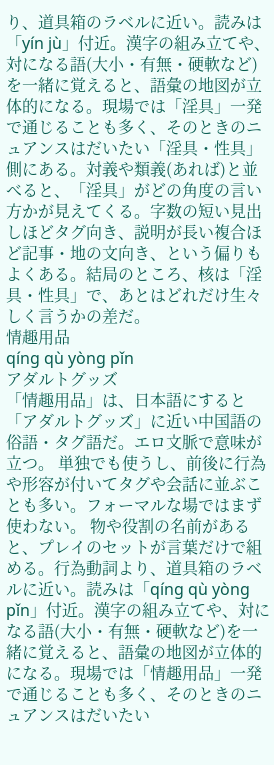り、道具箱のラベルに近い。読みは「yín jù」付近。漢字の組み立てや、対になる語(大小・有無・硬軟など)を一緒に覚えると、語彙の地図が立体的になる。現場では「淫具」一発で通じることも多く、そのときのニュアンスはだいたい「淫具・性具」側にある。対義や類義(あれば)と並べると、「淫具」がどの角度の言い方かが見えてくる。字数の短い見出しほどタグ向き、説明が長い複合ほど記事・地の文向き、という偏りもよくある。結局のところ、核は「淫具・性具」で、あとはどれだけ生々しく言うかの差だ。
情趣用品
qíng qù yòng pǐn
アダルトグッズ
「情趣用品」は、日本語にすると「アダルトグッズ」に近い中国語の俗語・タグ語だ。エロ文脈で意味が立つ。 単独でも使うし、前後に行為や形容が付いてタグや会話に並ぶことも多い。フォーマルな場ではまず使わない。 物や役割の名前があると、プレイのセットが言葉だけで組める。行為動詞より、道具箱のラベルに近い。読みは「qíng qù yòng pǐn」付近。漢字の組み立てや、対になる語(大小・有無・硬軟など)を一緒に覚えると、語彙の地図が立体的になる。現場では「情趣用品」一発で通じることも多く、そのときのニュアンスはだいたい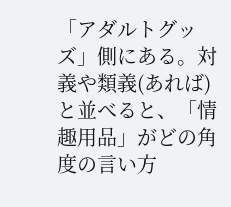「アダルトグッズ」側にある。対義や類義(あれば)と並べると、「情趣用品」がどの角度の言い方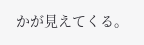かが見えてくる。